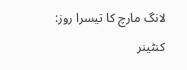لانگ مارچ کا تیسرا روز: کنٹینر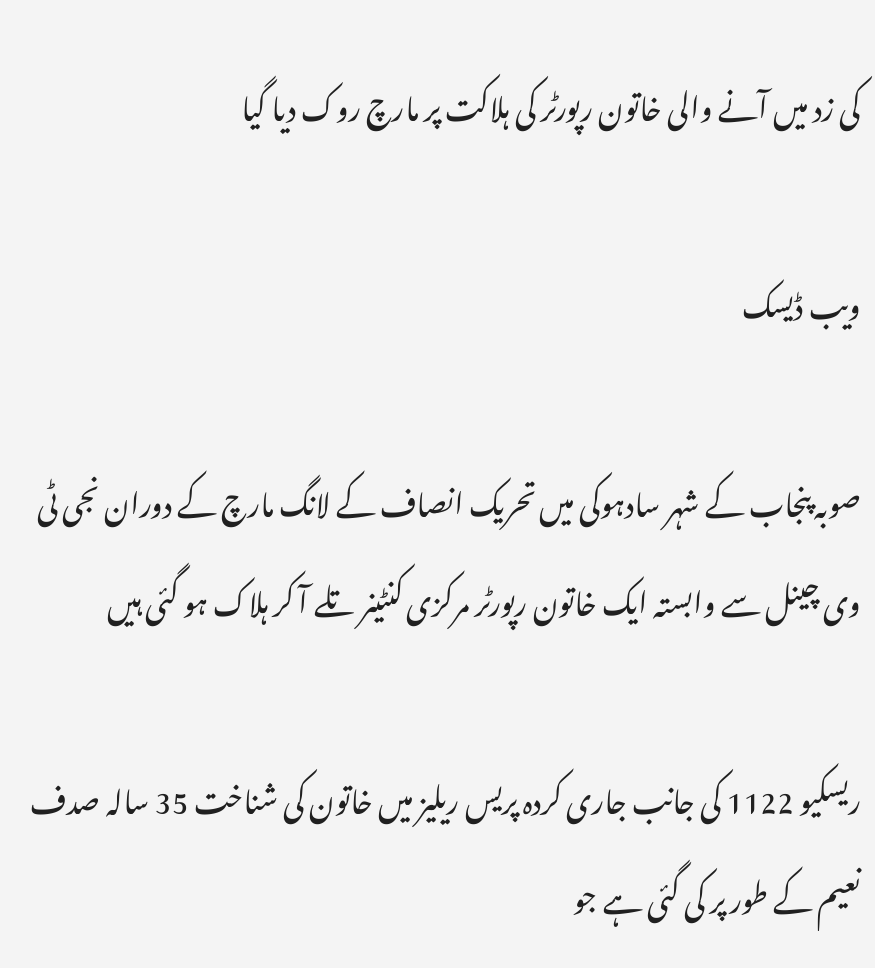کی زد میں آنے والی خاتون رپورٹر کی ہلاکت پر مارچ روک دیا گیا

ویب ڈیسک

صوبہ پنجاب کے شہر سادہوکی میں تحریک انصاف کے لانگ مارچ کے دوران نجی ٹی وی چینل سے وابستہ ایک خاتون رپورٹر مرکزی کنٹینر تلے آ کر ہلاک ہو گئی ہیں

ریسکیو 1122 کی جانب جاری کردہ پریس ریلیز میں خاتون کی شناخت 35 سالہ صدف نعیم کے طور پر کی گئی ہے جو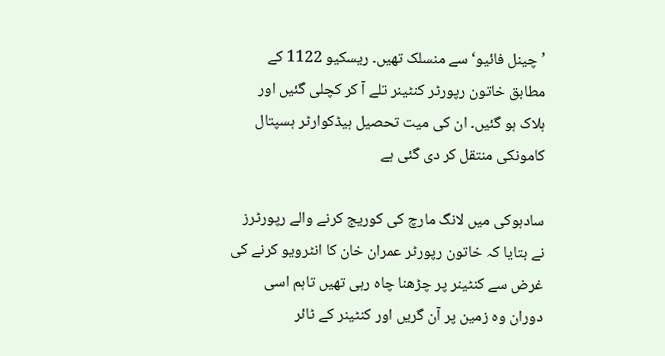’چینل فائیو‘ سے منسلک تھیں۔ ریسکیو 1122 کے مطابق خاتون رپورٹر کنٹینر تلے آ کر کچلی گئیں اور ہلاک ہو گئیں۔ ان کی میت تحصیل ہیڈکوارٹر ہسپتال کامونکی منتقل کر دی گئی ہے

سادہوکی میں لانگ مارچ کی کوریج کرنے والے رپورٹرز نے بتایا کہ خاتون رپورٹر عمران خان کا انٹرویو کرنے کی غرض سے کنٹینر پر چڑھنا چاہ رہی تھیں تاہم اسی دوران وہ زمین پر آن گریں اور کنٹینر کے ٹائر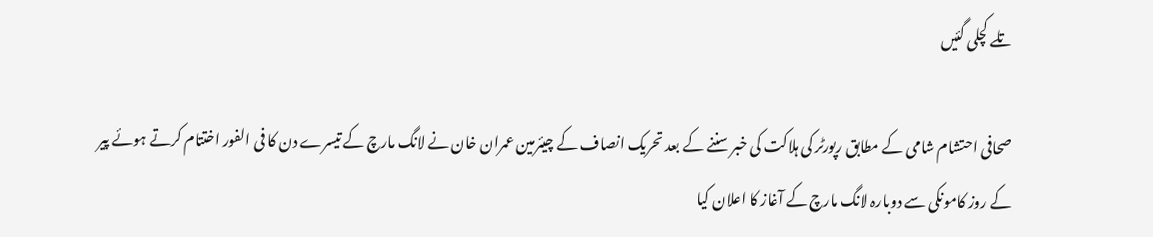تلے کچلی گئیں

صحافی احتشام شامی کے مطابق رپورٹر کی ہلاکت کی خبر سننے کے بعد تحریک انصاف کے چیئرمین عمران خان نے لانگ مارچ کے تیسرے دن کا فی الفور اختتام کرتے ہوئے پیر کے روز کامونکی سے دوبارہ لانگ مارچ کے آغاز کا اعلان کیا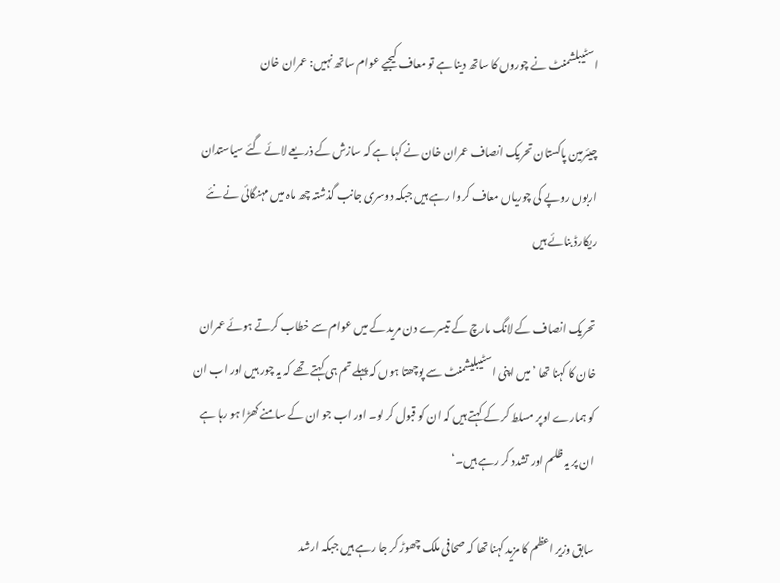اسٹیبلشمنٹ نے چوروں کا ساتھ دینا ہے تو معاف کیجیے عوام ساتھ نہیں: عمران خان

چیئرمین پاکستان تحریک انصاف عمران خان نے کہا ہے کہ سازش کے ذریعے لائے گئے سیاستدان اربوں روپے کی چوریاں معاف کروا رہے ہیں جبکہ دوسری جانب گذشتہ چھ ماہ میں مہنگائی نے نئے ریکارڈ بنائے ہیں

تحریک انصاف کے لانگ مارچ کے تیسرے دن مرید کے میں عوام سے خطاب کرتے ہوئے عمران خان کا کہنا تھا ’میں اپنی اسٹیبلیشمنٹ سے پوچھتا ہوں کہ پہلے تم ہی کہتے تھے کہ یہ چور ہیں اور اب ان کو ہمارے اوپر مسلط کر کے کہتے ہیں کہ ان کو قبول کر لو۔ اور اب جو ان کے سامنے کھڑا ہو رہا ہے ان پر یہ ظلم اور تشدد کر رہے ہیں۔‘

سابق وزیر اعظم کا مزید کہنا تھا کہ صحافی ملک چھوڑ کر جا رہے ہیں جبکہ ارشد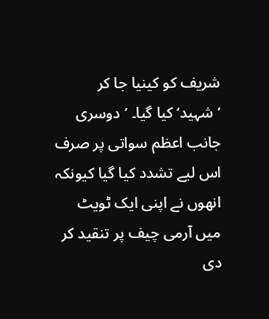شریف کو کینیا جا کر ’شہید‘ کیا گیا۔ ’دوسری جانب اعظم سواتی پر صرف اس لیے تشدد کیا گیا کیونکہ انھوں نے اپنی ایک ٹویٹ میں آرمی چیف پر تنقید کر دی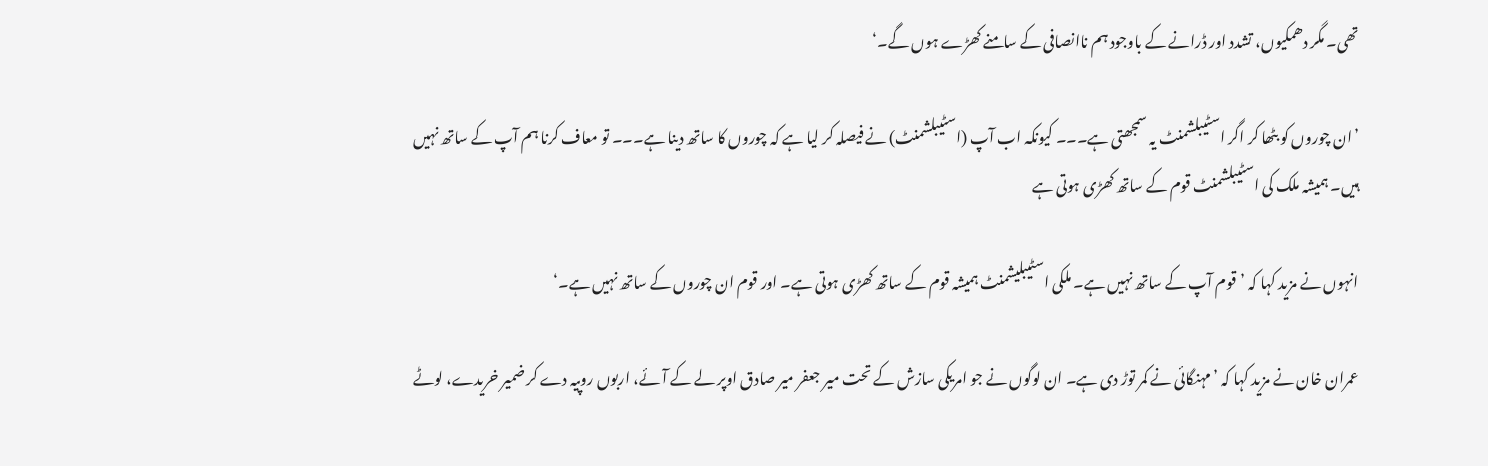تھی۔ مگر دھمکیوں، تشدد اور ڈرانے کے باوجود ہم ناانصافی کے سامنے کھڑے ہوں گے۔‘

’ان چوروں کو بٹھا کر اگر اسٹیبلشمنٹ یہ سمجھتی ہے۔۔۔ کیونکہ اب آپ (اسٹیبلشمنٹ) نے فیصلہ کر لیا ہے کہ چوروں کا ساتھ دینا ہے۔۔۔ تو معاف کرنا ہم آپ کے ساتھ نہیں ہیں۔ ہمیشہ ملک کی اسٹیبلشمنٹ قوم کے ساتھ کھڑی ہوتی ہے

انہوں نے مزید کہا کہ ’قوم آپ کے ساتھ نہیں ہے۔ ملکی اسٹیبلیشمنٹ ہمیشہ قوم کے ساتھ کھڑی ہوتی ہے۔ اور قوم ان چوروں کے ساتھ نہیں ہے۔‘

عمران خان نے مزید کہا کہ ’مہنگائی نے کمر توڑ دی ہے۔ ان لوگوں نے جو امریکی سازش کے تحت میر جعفر میر صادق اوپر لے کے آئے، اربوں روپیہ دے کر ضمیر خریدے، لوٹے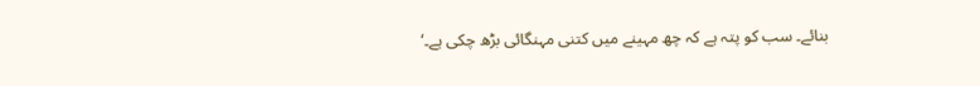بنائے۔ سب کو پتہ ہے کہ چھ مہینے میں کتنی مہنگائی بڑھ چکی ہے۔‘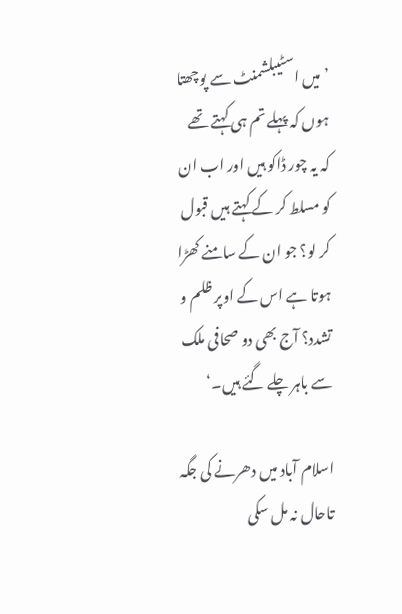’میں اسٹیبلشمنٹ سے پوچھتا ہوں کہ پہلے تم ہی کہتے تھے کہ یہ چور ڈاکو ہیں اور اب ان کو مسلط کر کے کہتے ہیں قبول کر لو؟ جو ان کے سامنے کھڑا ہوتا ہے اس کے اوپر ظلم و تشدد؟ آج بھی دو صحافی ملک سے باہر چلے گئے ہیں۔‘

اسلام آباد میں دھرنے کی جگہ تاحال نہ مل سکی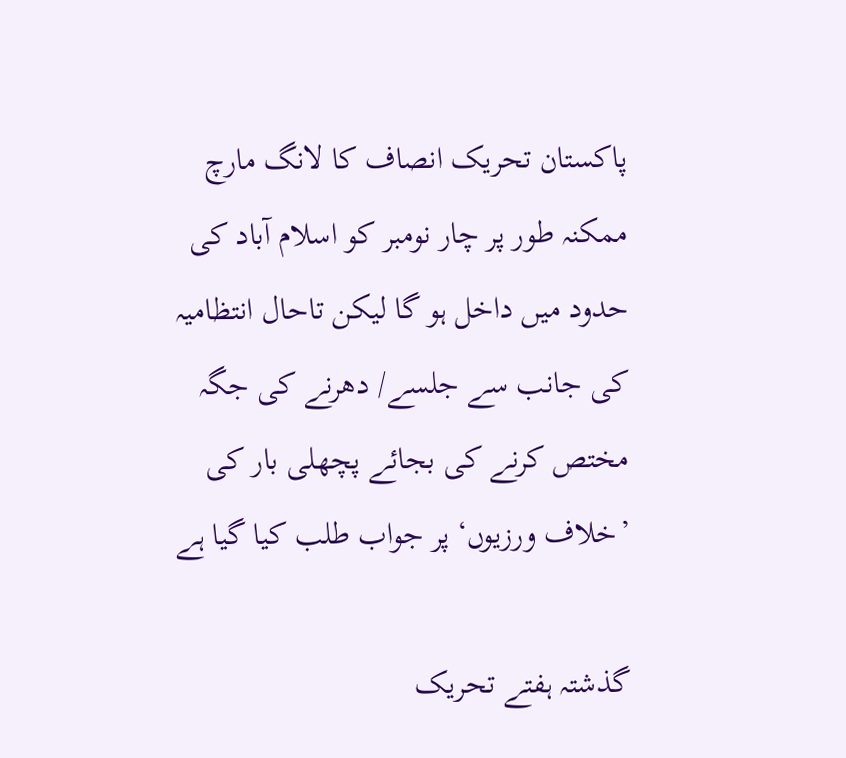پاکستان تحریک انصاف کا لانگ مارچ ممکنہ طور پر چار نومبر کو اسلام آباد کی حدود میں داخل ہو گا لیکن تاحال انتظامیہ کی جانب سے جلسے/ دھرنے کی جگہ مختص کرنے کی بجائے پچھلی بار کی ’خلاف ورزیوں‘ پر جواب طلب کیا گیا ہے

گذشتہ ہفتے تحریک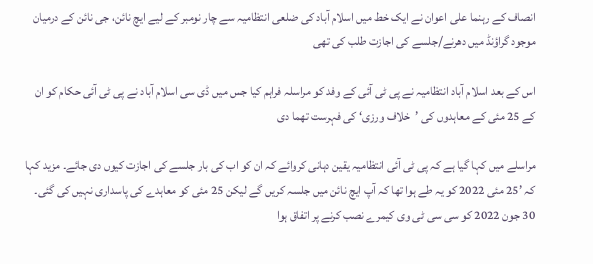انصاف کے رہنما علی اعوان نے ایک خط میں اسلام آباد کی ضلعی انتظامیہ سے چار نومبر کے لیے ایچ نائن، جی نائن کے درمیان موجود گراؤنڈ میں دھرنے/جلسے کی اجازت طلب کی تھی

اس کے بعد اسلام آباد انتظامیہ نے پی ٹی آئی کے وفد کو مراسلہ فراہم کیا جس میں ڈی سی اسلام آباد نے پی ٹی آئی حکام کو ان کے 25 مئی کے معاہدوں کی ’خلاف ورزی‘ کی فہرست تھما دی

مراسلے میں کہا گیا ہے کہ پی ٹی آئی انتظامیہ یقین دہانی کروائے کہ ان کو اب کی بار جلسے کی اجازت کیوں دی جائے۔ مزید کہا کہ ’25 مئی 2022 کو یہ طے ہوا تھا کہ آپ ایچ نائن میں جلسہ کریں گے لیکن 25 مئی کو معاہدے کی پاسداری نہیں کی گئی۔ 30 جون 2022 کو سی سی ٹی وی کیمرے نصب کرنے پر اتفاق ہوا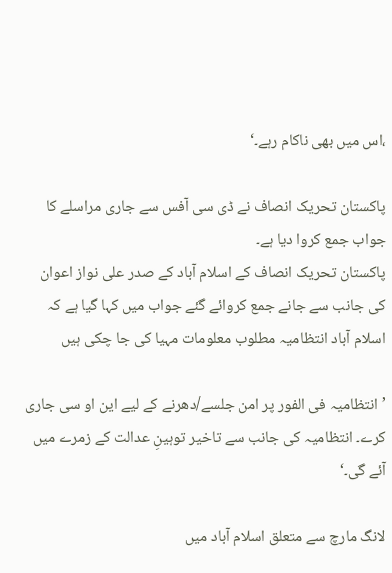،اس میں بھی ناکام رہے۔‘

پاکستان تحریک انصاف نے ڈی سی آفس سے جاری مراسلے کا جواب جمع کروا دیا ہے۔
پاکستان تحریک انصاف کے اسلام آباد کے صدر علی نواز اعوان کی جانب سے جانے جمع کروائے گئے جواب میں کہا گیا ہے کہ اسلام آباد انتظامیہ مطلوب معلومات مہیا کی جا چکی ہیں

’انتظامیہ فی الفور پر امن جلسے/دھرنے کے لیے این او سی جاری کرے۔ انتظامیہ کی جانب سے تاخیر توہینِ عدالت کے زمرے میں آئے گی۔‘

لانگ مارچ سے متعلق اسلام آباد میں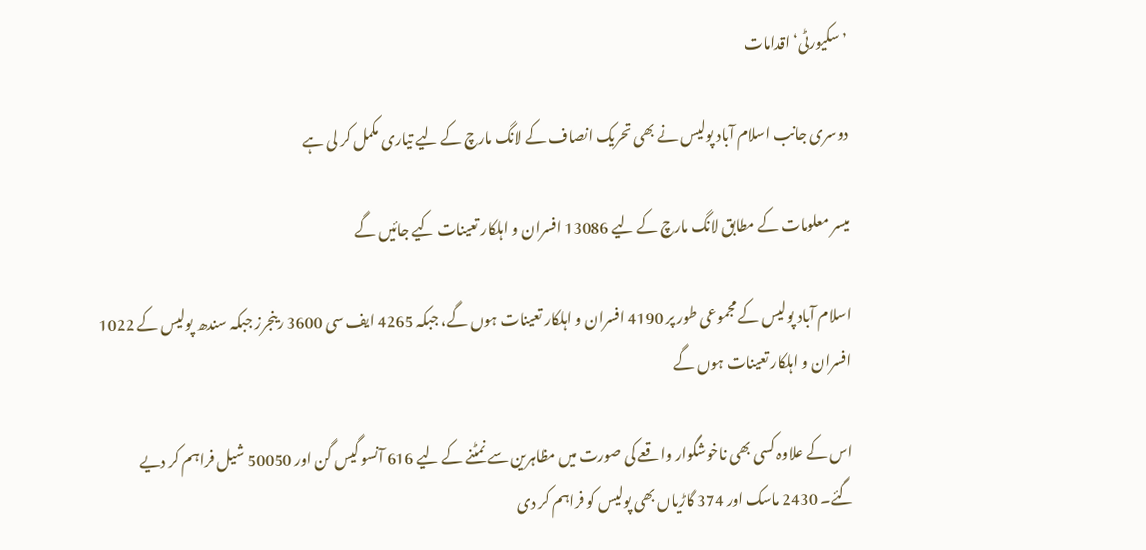’سکیورٹی‘ اقدامات

دوسری جانب اسلام آباد پولیس نے بھی تحریک انصاف کے لانگ مارچ کے لیے تیاری مکمل کر لی ہے

میسر معلومات کے مطابق لانگ مارچ کے لیے 13086 افسران و اہلکار تعینات کیے جائیں گے

اسلام آباد پولیس کے مجموعی طور پر 4190 افسران و اہلکار تعینات ہوں گے، جبکہ 4265 ایف سی 3600 رینجرز جبکہ سندھ پولیس کے 1022 افسران و اہلکار تعینات ہوں گے

اس کے علاوہ کسی بھی ناخوشگوار واقعے کی صورت میں مظاہرین سے نمٹنے کے لیے 616 آنسو گیس گن اور 50050 شیل فراہم کر دیے گئے۔ 2430 ماسک اور 374 گاڑیاں بھی پولیس کو فراہم کر دی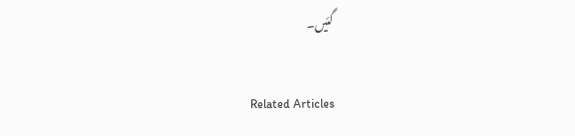گئیں۔

Related Articles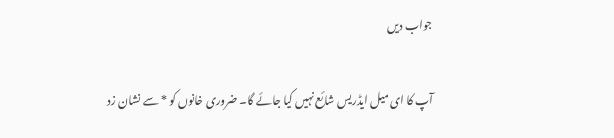جواب دیں

آپ کا ای میل ایڈریس شائع نہیں کیا جائے گا۔ ضروری خانوں کو * سے نشان زد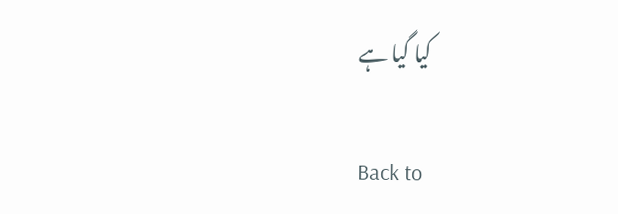کیا گیا ہے

Back to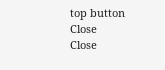top button
Close
Close